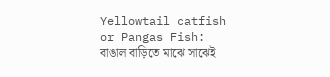Yellowtail catfish or Pangas Fish: বাঙাল বাড়িতে মাঝে সাঝেই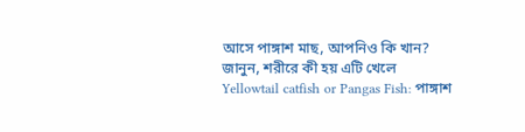আসে পাঙ্গাশ মাছ, আপনিও কি খান? জানুন, শরীরে কী হয় এটি খেলে
Yellowtail catfish or Pangas Fish: পাঙ্গাশ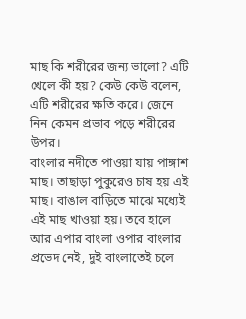মাছ কি শরীরের জন্য ভালো? এটি খেলে কী হয়? কেউ কেউ বলেন, এটি শরীরের ক্ষতি করে। জেনে নিন কেমন প্রভাব পড়ে শরীরের উপর।
বাংলার নদীতে পাওয়া যায় পাঙ্গাশ মাছ। তাছাড়া পুকুরেও চাষ হয় এই মাছ। বাঙাল বাড়িতে মাঝে মধ্যেই এই মাছ খাওয়া হয়। তবে হালে আর এপার বাংলা ওপার বাংলার প্রভেদ নেই, দুই বাংলাতেই চলে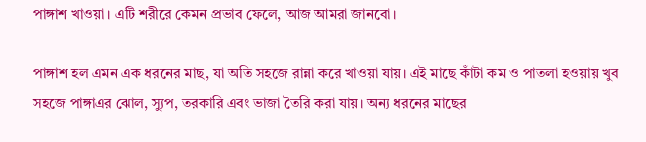পাঙ্গাশ খাওয়া। এটি শরীরে কেমন প্রভাব ফেলে, আজ আমরা জানবো।

পাঙ্গাশ হল এমন এক ধরনের মাছ, যা অতি সহজে রান্না করে খাওয়া যায়। এই মাছে কাঁটা কম ও পাতলা হওয়ায় খুব সহজে পাঙ্গাএর ঝোল, স্যুপ, তরকারি এবং ভাজা তৈরি করা যায়। অন্য ধরনের মাছের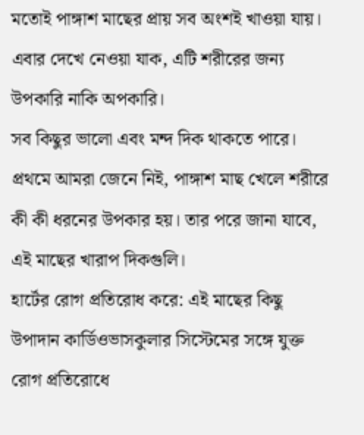মতোই পাঙ্গাশ মাছের প্রায় সব অংশই খাওয়া যায়। এবার দেখে নেওয়া যাক, এটি শরীরের জন্য উপকারি নাকি অপকারি।
সব কিছুর ভালো এবং মন্দ দিক থাকতে পারে। প্রথমে আমরা জেনে নিই, পাঙ্গাশ মাছ খেলে শরীরে কী কী ধরনের উপকার হয়। তার পরে জানা যাবে, এই মাছের খারাপ দিকগুলি।
হার্টের রোগ প্রতিরোধ করে: এই মাছের কিছু উপাদান কার্ডিওভাসকুলার সিস্টেমের সঙ্গে যুক্ত রোগ প্রতিরোধে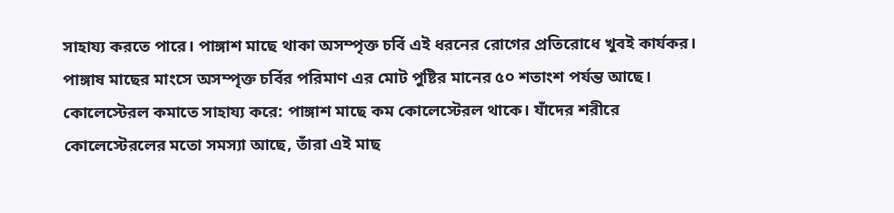সাহায্য করতে পারে। পাঙ্গাশ মাছে থাকা অসম্পৃক্ত চর্বি এই ধরনের রোগের প্রতিরোধে খুবই কার্যকর। পাঙ্গাষ মাছের মাংসে অসম্পৃক্ত চর্বির পরিমাণ এর মোট পুষ্টির মানের ৫০ শতাংশ পর্যন্ত আছে।
কোলেস্টেরল কমাতে সাহায্য করে: পাঙ্গাশ মাছে কম কোলেস্টেরল থাকে। যাঁদের শরীরে কোলেস্টেরলের মতো সমস্যা আছে, তাঁরা এই মাছ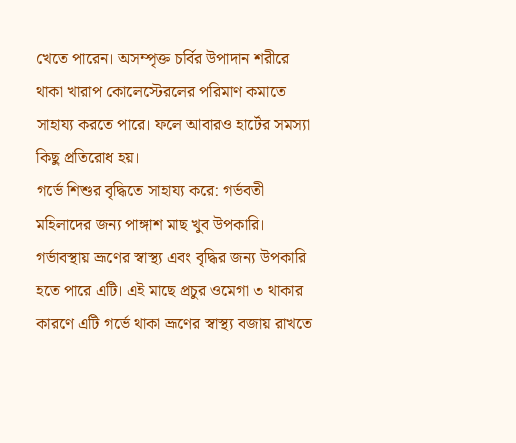খেতে পারেন। অসম্পৃক্ত চর্বির উপাদান শরীরে থাকা খারাপ কোলেস্টেরলের পরিমাণ কমাতে সাহায্য করতে পারে। ফলে আবারও হার্টের সমস্যা কিছু প্রতিরোধ হয়।
গর্ভে শিশুর বৃদ্ধিতে সাহায্য করে: গর্ভবতী মহিলাদের জন্য পাঙ্গাশ মাছ খুব উপকারি। গর্ভাবস্থায় ভ্রূণের স্বাস্থ্য এবং বৃদ্ধির জন্য উপকারি হতে পারে এটি। এই মাছে প্রচুর ওমেগা ৩ থাকার কারণে এটি গর্ভে থাকা ভ্রূণের স্বাস্থ্য বজায় রাখতে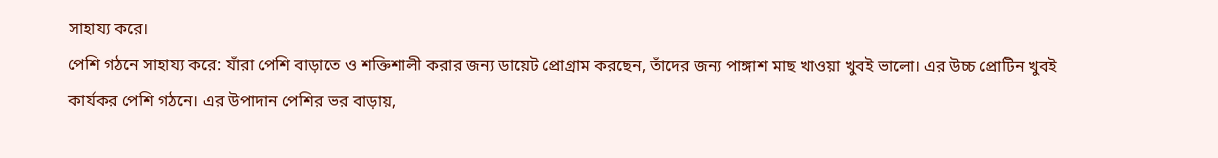সাহায্য করে।
পেশি গঠনে সাহায্য করে: যাঁরা পেশি বাড়াতে ও শক্তিশালী করার জন্য ডায়েট প্রোগ্রাম করছেন, তাঁদের জন্য পাঙ্গাশ মাছ খাওয়া খুবই ভালো। এর উচ্চ প্রোটিন খুবই কার্যকর পেশি গঠনে। এর উপাদান পেশির ভর বাড়ায়,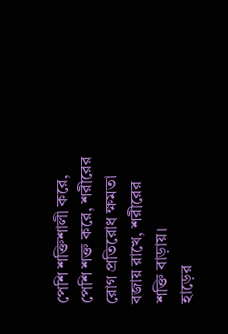পেশি শক্তিশালী করে, পেশি শক্ত করে, শরীরের রোগ প্রতিরোধ ক্ষমতা বজায় রাখে, শরীরের শক্তি বাড়ায়।
হাড়ের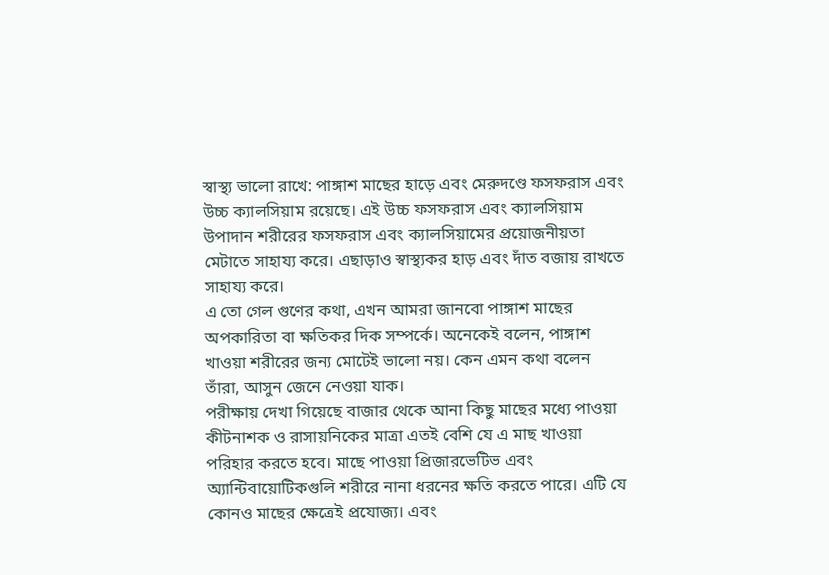স্বাস্থ্য ভালো রাখে: পাঙ্গাশ মাছের হাড়ে এবং মেরুদণ্ডে ফসফরাস এবং উচ্চ ক্যালসিয়াম রয়েছে। এই উচ্চ ফসফরাস এবং ক্যালসিয়াম উপাদান শরীরের ফসফরাস এবং ক্যালসিয়ামের প্রয়োজনীয়তা মেটাতে সাহায্য করে। এছাড়াও স্বাস্থ্যকর হাড় এবং দাঁত বজায় রাখতে সাহায্য করে।
এ তো গেল গুণের কথা, এখন আমরা জানবো পাঙ্গাশ মাছের অপকারিতা বা ক্ষতিকর দিক সম্পর্কে। অনেকেই বলেন, পাঙ্গাশ খাওয়া শরীরের জন্য মোটেই ভালো নয়। কেন এমন কথা বলেন তাঁরা, আসুন জেনে নেওয়া যাক।
পরীক্ষায় দেখা গিয়েছে বাজার থেকে আনা কিছু মাছের মধ্যে পাওয়া কীটনাশক ও রাসায়নিকের মাত্রা এতই বেশি যে এ মাছ খাওয়া পরিহার করতে হবে। মাছে পাওয়া প্রিজারভেটিভ এবং অ্যান্টিবায়োটিকগুলি শরীরে নানা ধরনের ক্ষতি করতে পারে। এটি যে কোনও মাছের ক্ষেত্রেই প্রযোজ্য। এবং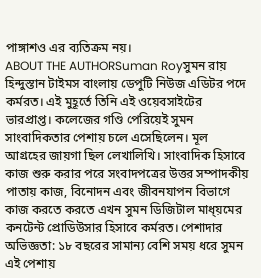পাঙ্গাশও এর ব্যতিক্রম নয়।
ABOUT THE AUTHORSuman Royসুমন রায় হিন্দুস্তান টাইমস বাংলায় ডেপুটি নিউজ এডিটর পদে কর্মরত। এই মুহূর্তে তিনি এই ওয়েবসাইটের ভারপ্রাপ্ত। কলেজের গণ্ডি পেরিয়েই সুমন সাংবাদিকতার পেশায় চলে এসেছিলেন। মূল আগ্রহের জায়গা ছিল লেখালিখি। সাংবাদিক হিসাবে কাজ শুরু করার পরে সংবাদপত্রের উত্তর সম্পাদকীয় পাতায় কাজ, বিনোদন এবং জীবনযাপন বিভাগে কাজ করতে করতে এখন সুমন ডিজিটাল মাধ্য়মের কনটেন্ট প্রোডিউসার হিসাবে কর্মরত। পেশাদার অভিজ্ঞতা: ১৮ বছরের সামান্য বেশি সময় ধরে সুমন এই পেশায়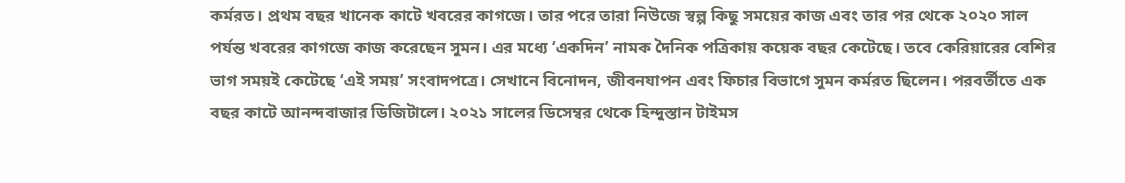কর্মরত। প্রথম বছর খানেক কাটে খবরের কাগজে। তার পরে তারা নিউজে স্বল্প কিছু সময়ের কাজ এবং তার পর থেকে ২০২০ সাল পর্যন্ত খবরের কাগজে কাজ করেছেন সুমন। এর মধ্যে ‘একদিন’ নামক দৈনিক পত্রিকায় কয়েক বছর কেটেছে। তবে কেরিয়ারের বেশির ভাগ সময়ই কেটেছে ‘এই সময়’ সংবাদপত্রে। সেখানে বিনোদন, জীবনযাপন এবং ফিচার বিভাগে সুমন কর্মরত ছিলেন। পরবর্তীতে এক বছর কাটে আনন্দবাজার ডিজিটালে। ২০২১ সালের ডিসেম্বর থেকে হিন্দুস্তান টাইমস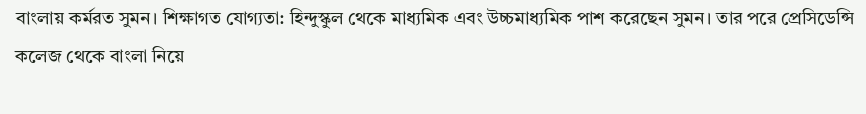বাংলায় কর্মরত সুমন। শিক্ষাগত যোগ্যতা: হিন্দুস্কুল থেকে মাধ্যমিক এবং উচ্চমাধ্যমিক পাশ করেছেন সুমন। তার পরে প্রেসিডেন্সি কলেজ থেকে বাংলা নিয়ে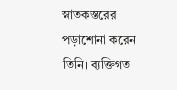স্নাতকস্তরের পড়াশোনা করেন তিনি। ব্যক্তিগত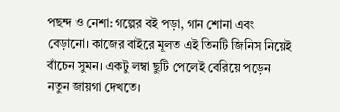পছন্দ ও নেশা: গল্পের বই পড়া, গান শোনা এবং বেড়ানো। কাজের বাইরে মূলত এই তিনটি জিনিস নিয়েই বাঁচেন সুমন। একটু লম্বা ছুটি পেলেই বেরিয়ে পড়েন নতুন জায়গা দেখতে।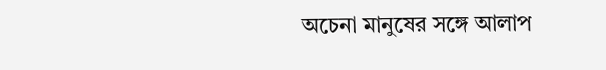অচেনা মানুষের সঙ্গে আলাপ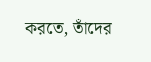করতে, তাঁদের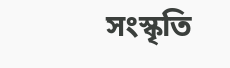সংস্কৃতি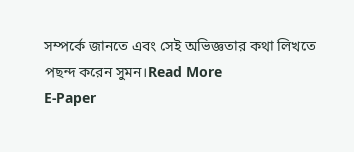সম্পর্কে জানতে এবং সেই অভিজ্ঞতার কথা লিখতে পছন্দ করেন সুমন।Read More
E-Paper